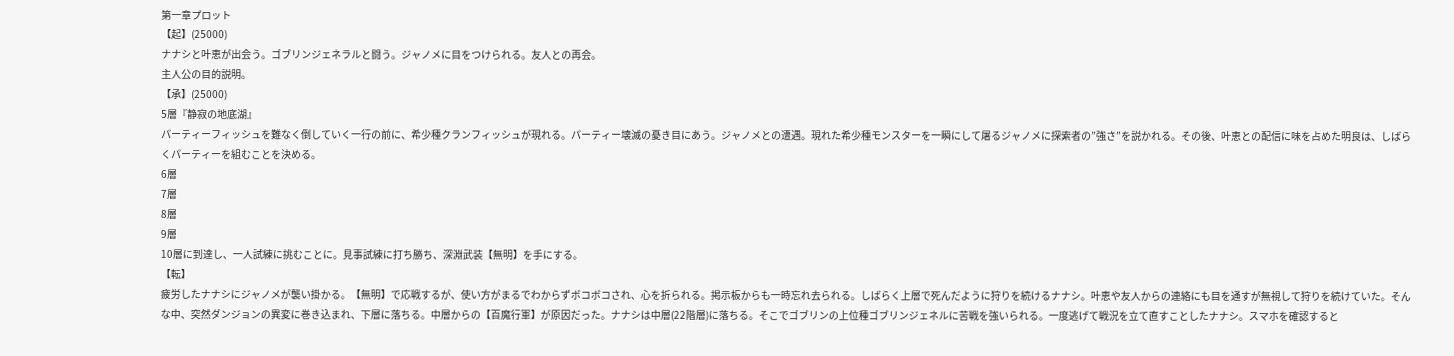第一章プロット
【起】(25000)
ナナシと叶恵が出会う。ゴブリンジェネラルと闘う。ジャノメに目をつけられる。友人との再会。
主人公の目的説明。
【承】(25000)
5層『静寂の地底湖』
パーティーフィッシュを難なく倒していく一行の前に、希少種クランフィッシュが現れる。パーティー壊滅の憂き目にあう。ジャノメとの遭遇。現れた希少種モンスターを一瞬にして屠るジャノメに探索者の”強さ”を説かれる。その後、叶恵との配信に味を占めた明良は、しばらくパーティーを組むことを決める。
6層
7層
8層
9層
10層に到達し、一人試練に挑むことに。見事試練に打ち勝ち、深淵武装【無明】を手にする。
【転】
疲労したナナシにジャノメが襲い掛かる。【無明】で応戦するが、使い方がまるでわからずボコボコされ、心を折られる。掲示板からも一時忘れ去られる。しばらく上層で死んだように狩りを続けるナナシ。叶恵や友人からの連絡にも目を通すが無視して狩りを続けていた。そんな中、突然ダンジョンの異変に巻き込まれ、下層に落ちる。中層からの【百魔行軍】が原因だった。ナナシは中層(22階層)に落ちる。そこでゴブリンの上位種ゴブリンジェネルに苦戦を強いられる。一度逃げて戦況を立て直すことしたナナシ。スマホを確認すると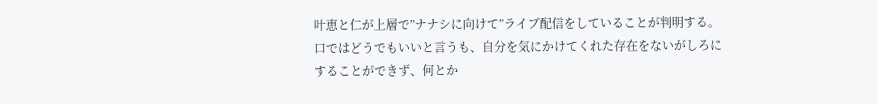叶恵と仁が上層で”ナナシに向けて”ライブ配信をしていることが判明する。口ではどうでもいいと言うも、自分を気にかけてくれた存在をないがしろにすることができず、何とか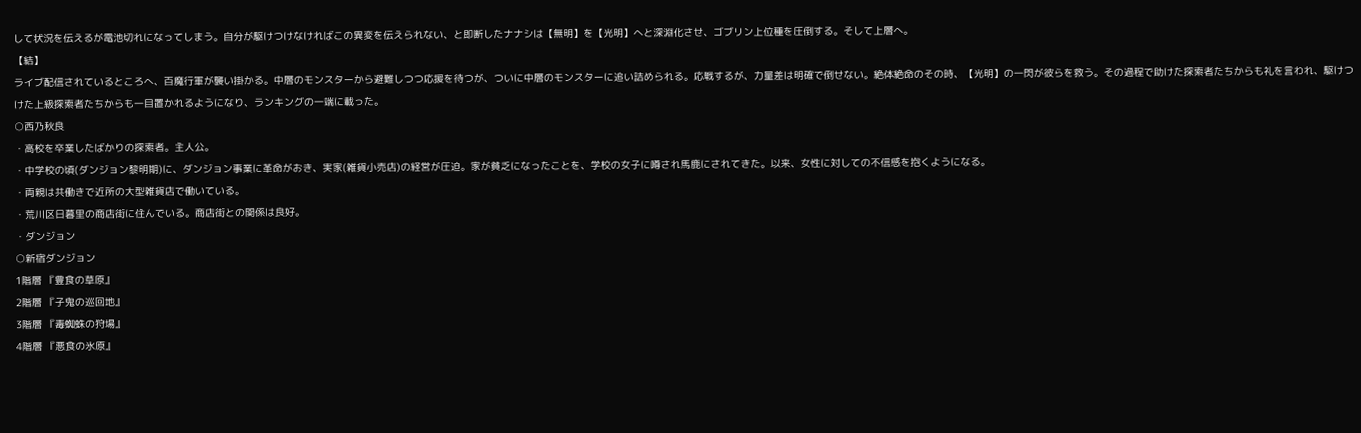して状況を伝えるが電池切れになってしまう。自分が駆けつけなければこの異変を伝えられない、と即断したナナシは【無明】を【光明】へと深淵化させ、ゴブリン上位種を圧倒する。そして上層へ。
【結】
ライブ配信されているところへ、百魔行軍が襲い掛かる。中層のモンスターから避難しつつ応援を待つが、ついに中層のモンスターに追い詰められる。応戦するが、力量差は明確で倒せない。絶体絶命のその時、【光明】の一閃が彼らを救う。その過程で助けた探索者たちからも礼を言われ、駆けつけた上級探索者たちからも一目置かれるようになり、ランキングの一端に載った。
○西乃秋良
・高校を卒業したばかりの探索者。主人公。
・中学校の頃(ダンジョン黎明期)に、ダンジョン事業に革命がおき、実家(雑貨小売店)の経営が圧迫。家が貧乏になったことを、学校の女子に噂され馬鹿にされてきた。以来、女性に対しての不信感を抱くようになる。
・両親は共働きで近所の大型雑貨店で働いている。
・荒川区日暮里の商店街に住んでいる。商店街との関係は良好。
・ダンジョン
○新宿ダンジョン
1階層 『豊食の草原』
2階層 『子鬼の巡回地』
3階層 『毒蜘蛛の狩場』
4階層 『悪食の氷原』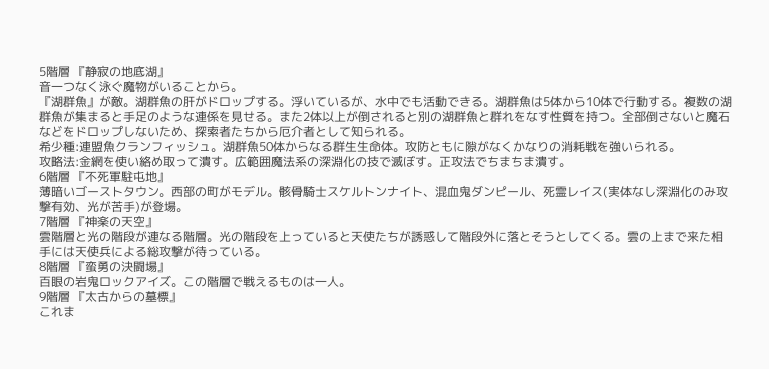5階層 『静寂の地底湖』
音一つなく泳ぐ魔物がいることから。
『湖群魚』が敵。湖群魚の肝がドロップする。浮いているが、水中でも活動できる。湖群魚は5体から10体で行動する。複数の湖群魚が集まると手足のような連係を見せる。また2体以上が倒されると別の湖群魚と群れをなす性質を持つ。全部倒さないと魔石などをドロップしないため、探索者たちから厄介者として知られる。
希少種:連盟魚クランフィッシュ。湖群魚50体からなる群生生命体。攻防ともに隙がなくかなりの消耗戦を強いられる。
攻略法:金網を使い絡め取って潰す。広範囲魔法系の深淵化の技で滅ぼす。正攻法でちまちま潰す。
6階層 『不死軍駐屯地』
薄暗いゴーストタウン。西部の町がモデル。骸骨騎士スケルトンナイト、混血鬼ダンピール、死霊レイス(実体なし深淵化のみ攻撃有効、光が苦手)が登場。
7階層 『神楽の天空』
雲階層と光の階段が連なる階層。光の階段を上っていると天使たちが誘惑して階段外に落とそうとしてくる。雲の上まで来た相手には天使兵による総攻撃が待っている。
8階層 『蛮勇の決闘場』
百眼の岩鬼ロックアイズ。この階層で戦えるものは一人。
9階層 『太古からの墓標』
これま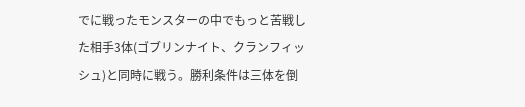でに戦ったモンスターの中でもっと苦戦した相手3体(ゴブリンナイト、クランフィッシュ)と同時に戦う。勝利条件は三体を倒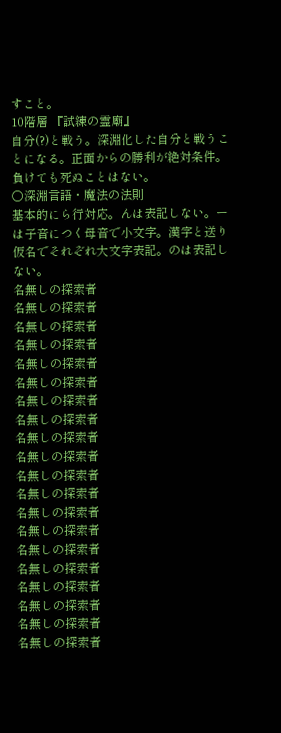すこと。
10階層 『試練の霊廟』
自分(?)と戦う。深淵化した自分と戦うことになる。正面からの勝利が絶対条件。負けても死ぬことはない。
○深淵言語・魔法の法則
基本的にら行対応。んは表記しない。ーは子音につく母音で小文字。漢字と送り仮名でそれぞれ大文字表記。のは表記しない。
名無しの探索者
名無しの探索者
名無しの探索者
名無しの探索者
名無しの探索者
名無しの探索者
名無しの探索者
名無しの探索者
名無しの探索者
名無しの探索者
名無しの探索者
名無しの探索者
名無しの探索者
名無しの探索者
名無しの探索者
名無しの探索者
名無しの探索者
名無しの探索者
名無しの探索者
名無しの探索者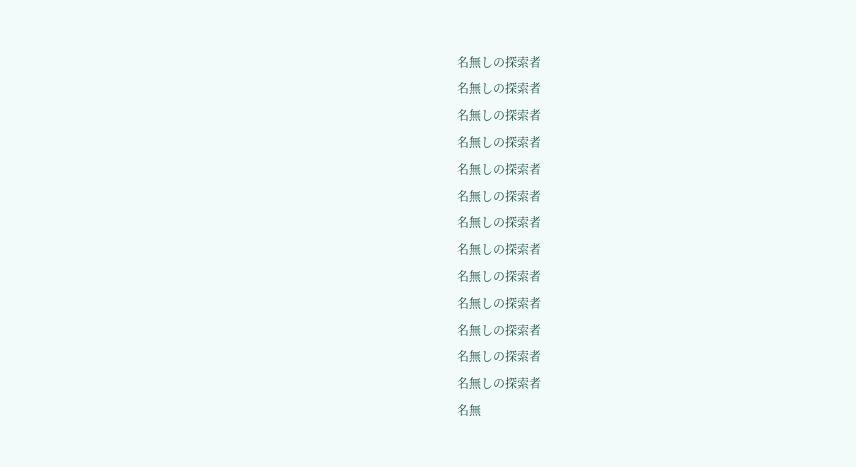名無しの探索者
名無しの探索者
名無しの探索者
名無しの探索者
名無しの探索者
名無しの探索者
名無しの探索者
名無しの探索者
名無しの探索者
名無しの探索者
名無しの探索者
名無しの探索者
名無しの探索者
名無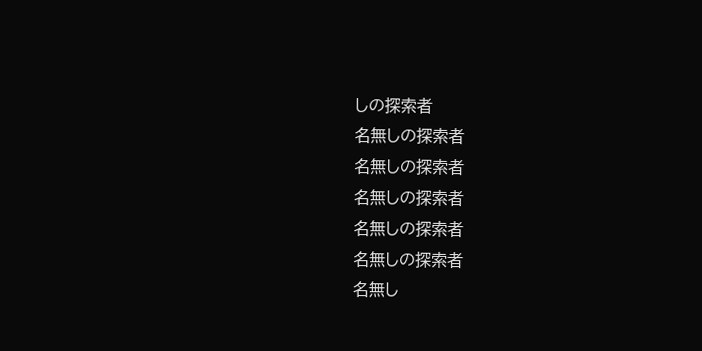しの探索者
名無しの探索者
名無しの探索者
名無しの探索者
名無しの探索者
名無しの探索者
名無し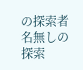の探索者
名無しの探索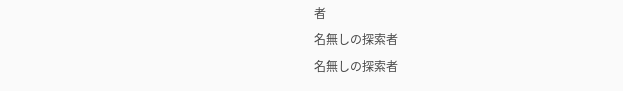者
名無しの探索者
名無しの探索者